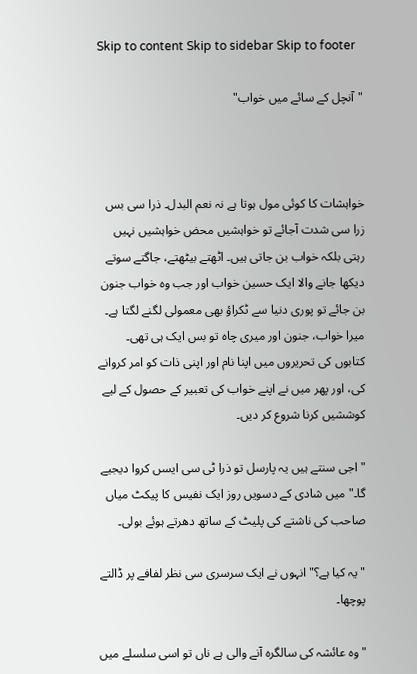Skip to content Skip to sidebar Skip to footer

"آنچل کے سائے میں خواب"



خواہشات کا کوئی مول ہوتا ہے نہ نعم البدل۔ ذرا سی بس زرا سی شدت آجائے تو خواہشیں محض خواہشیں نہیں رہتی بلکہ خواب بن جاتی ہیں۔ اٹھتے بیٹھتے، جاگتے سوتے دیکھا جانے والا ایک حسین خواب اور جب وہ خواب جنون بن جائے تو پوری دنیا سے ٹکراؤ بھی معمولی لگنے لگتا ہے۔ میرا خواب، جنون اور میری چاہ تو بس ایک ہی تھی۔ کتابوں کی تحریروں میں اپنا نام اور اپنی ذات کو امر کروانے کی، اور پھر میں نے اپنے خواب کی تعبیر کے حصول کے لیے کوششیں کرنا شروع کر دیں۔

"اجی سنتے ہیں یہ پارسل تو ذرا ٹی سی ایسں کروا دیجیے گا۔" میں شادی کے دسویں روز ایک نفیس کا پیکٹ میاں صاحب کی ناشتے کی پلیٹ کے ساتھ دھرتے ہوئے بولی۔

"یہ کیا ہے؟" انہوں نے ایک سرسری سی نظر لفافے پر ڈالتے پوچھا۔

"وہ عائشہ کی سالگرہ آنے والی ہے ناں تو اسی سلسلے میں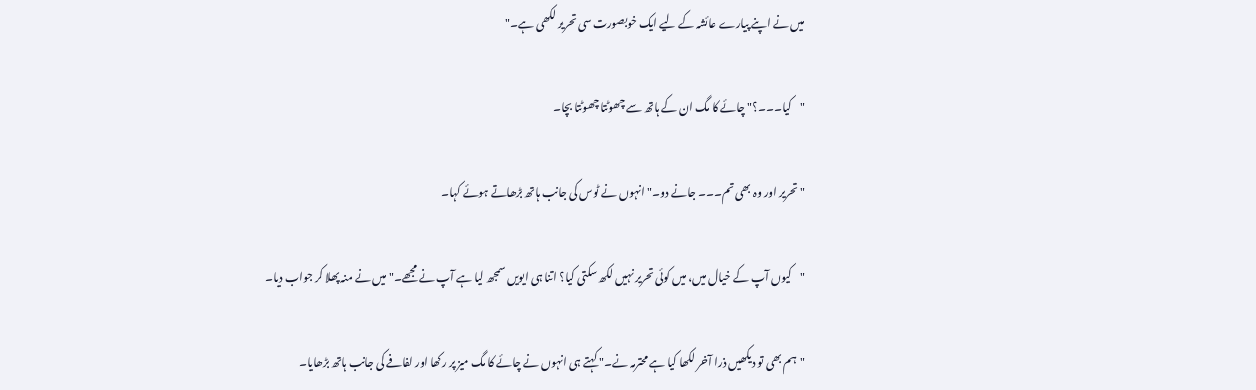میں نے اپنے پیارے عائشہ کے لیے ایک خوبصورت سی تحریر لکھی ہے۔"

"کیا۔۔۔؟" چائے کا مگ ان کے ہاتھ سے چھوٹتا چھوٹتا بچا۔

"تحریر اور وہ بھی تم۔۔۔ جانے دو۔" انہوں نے ٹوس کی جانب ہاتھ بڑھاتے ہوئے کہا۔

"کیوں آپ کے خیال میں، میں کوئی تحریر نہیں لکھ سکتی کیا؟ اتنا ہی ایویں سمجھ لیا ہے آپ نے مجھے۔" میں نے منہ پھلا کر جواب دیا۔

"ہم بھی تو دیکھیں ذرا آخر لکھا کیا ہے محترمہ نے۔" کہتے ہی انہوں نے چائے کا مگ میز پر رکھا اور لفافے کی جانب ہاتھ بڑھایا۔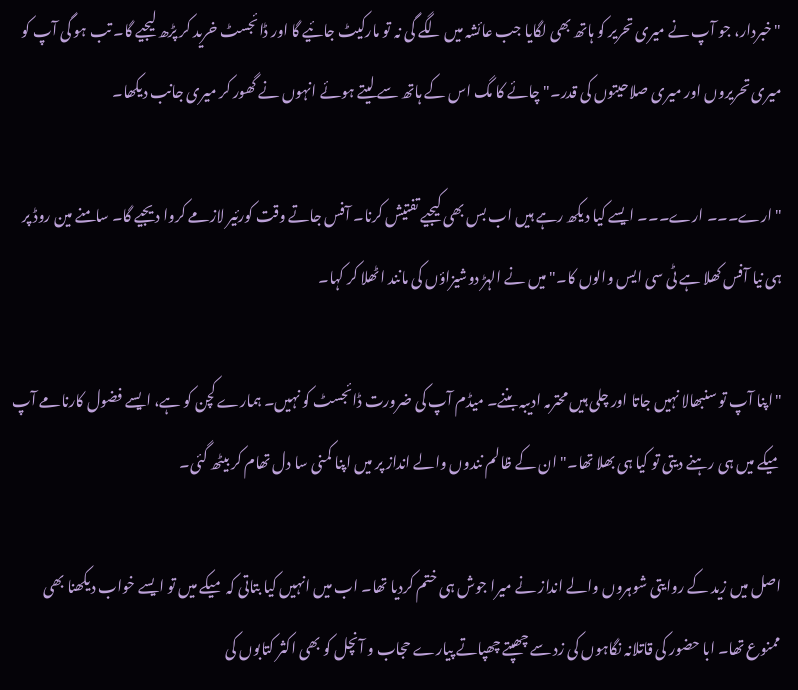"خبردار، جو آپ نے میری تحریر کو ہاتھ بھی لگایا جب عائشہ میں لگے گی نہ تو مارکیٹ جائیے گا اور ڈائجسٹ خرید کر پڑھ لیجیے گا۔ تب ہو گی آپ کو میری تحریروں اور میری صلاحیتوں کی قدر۔" چائے کا مگ اس کے ہاتھ سے لیتے ہوئے انہوں نے گھور کر میری جانب دیکھا۔

"ارے۔۔۔ ارے۔۔۔ ایسے کیا دیکھ رہے ہیں اب بس بھی کیجیے تفتیش کرنا۔ آفس جاتے وقت کورئیر لازمے کروا دیجیے گا۔ سامنے مین روڈ پر ہی نیا آفس کھلا ہے ٹی سی ایس والوں کا۔" میں نے الہڑ دوشیزاؤں کی مانند اٹھلا کر کہا۔

"اپنا آپ تو سنبھالا نہیں جاتا اور چلی ہیں محترمہ ادیبہ بننے۔ میڈم آپ کی ضرورت ڈائجسٹ کو نہیں۔ ہمارے کچن کو ہے، ایسے فضول کارنامے آپ میکے میں ہی رہنے دیتی تو کیا ہی بھلا تھا۔" ان کے ظالم نندوں والے انداز پر میں اپنا کمنی سا دل تھام کر بیٹھ گئی۔

اصل میں زید کے روایتی شوہروں والے انداز نے میرا جوش ہی ختم کردیا تھا۔ اب میں انہیں کیا بتاتی کہ میکے میں تو ایسے خواب دیکھنا بھی ممنوع تھا۔ ابا حضور کی قاتلانہ نگاہوں کی زد سے چھپتے چھپاتے پیارے حجاب و آنچل کو بھی اکثر کتابوں کی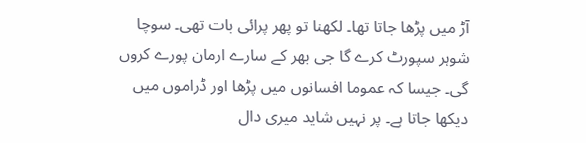آڑ میں پڑھا جاتا تھا۔ لکھنا تو پھر پرائی بات تھی۔ سوچا شوہر سپورٹ کرے گا جی بھر کے سارے ارمان پورے کروں گی۔ جیسا کہ عموما افسانوں میں پڑھا اور ڈراموں میں دیکھا جاتا ہے۔ پر نہیں شاید میری دال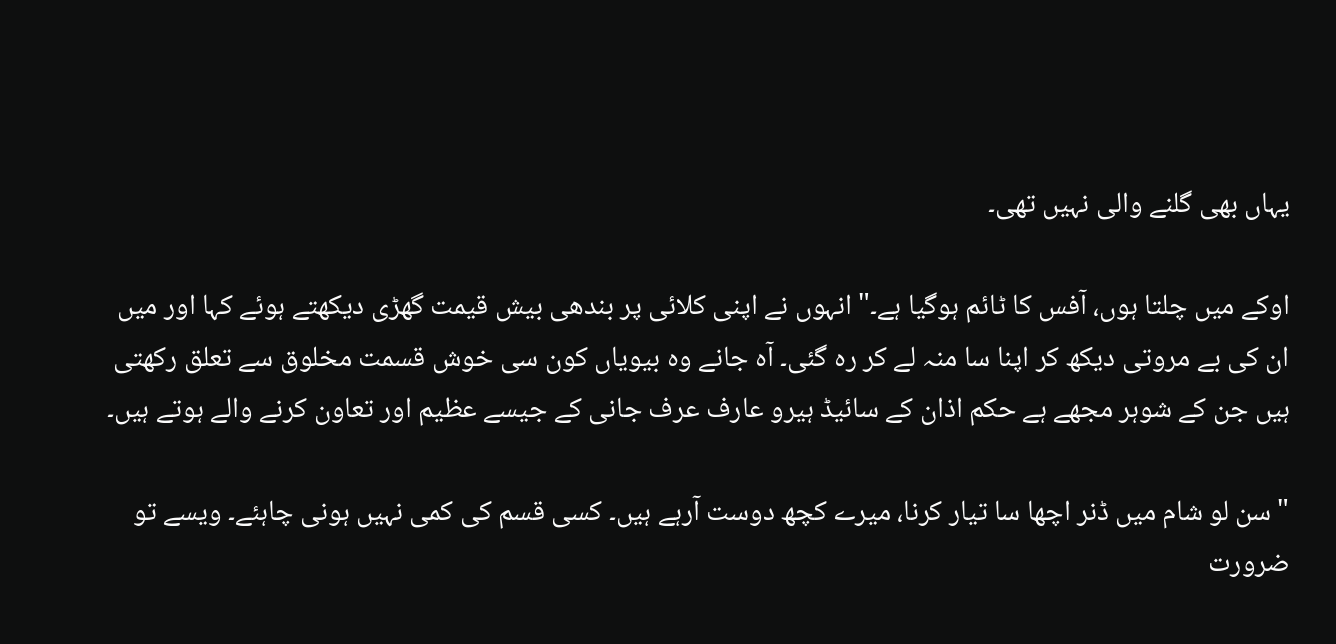یہاں بھی گلنے والی نہیں تھی۔

اوکے میں چلتا ہوں، آفس کا ٹائم ہوگیا ہے۔" انہوں نے اپنی کلائی پر بندھی بیش قیمت گھڑی دیکھتے ہوئے کہا اور میں ان کی بے مروتی دیکھ کر اپنا سا منہ لے کر رہ گئی۔ آہ جانے وہ بیویاں کون سی خوش قسمت مخلوق سے تعلق رکھتی ہیں جن کے شوہر مجھے ہے حکم اذان کے سائیڈ ہیرو عارف عرف جانی کے جیسے عظیم اور تعاون کرنے والے ہوتے ہیں۔

"سن لو شام میں ڈنر اچھا سا تیار کرنا، میرے کچھ دوست آرہے ہیں۔ کسی قسم کی کمی نہیں ہونی چاہئے۔ ویسے تو ضرورت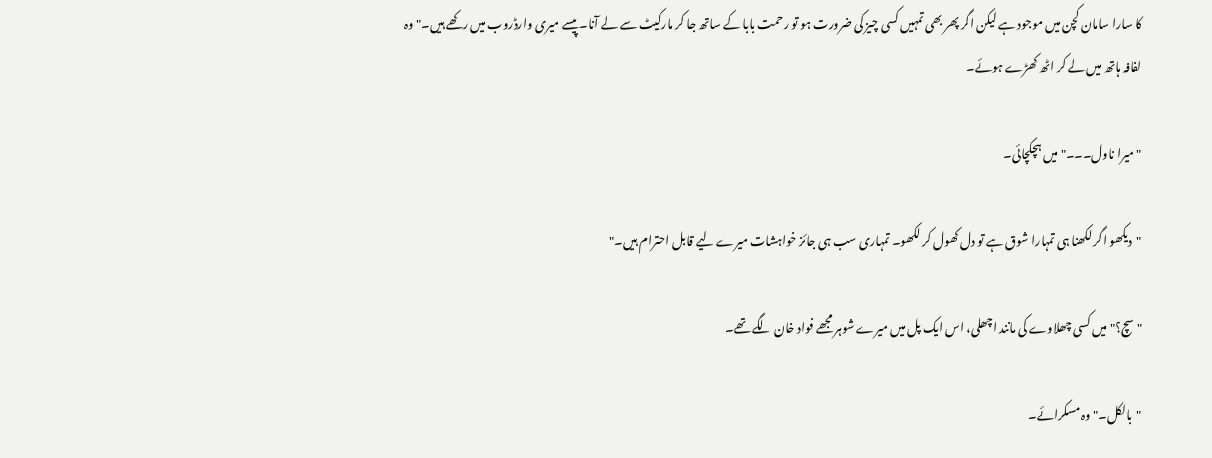کا سارا سامان کچن میں موجود ہے لیکن اگر پھر بھی تمہیں کسی چیز کی ضرورت ہو تو رحمت بابا کے ساتھ جا کر مارکیٹ سے لے آنا۔ پیسے میری وارڈروب میں رکھے ہیں۔" وہ لفافہ ہاتھ میں لے کر اٹھ کھڑے ہوئے۔

"میرا ناول۔۔۔" میں ہچکچائی۔

"دیکھو اگر لکھنا ہی تمہارا شوق ہے تو دل کھول کر لکھو۔ تمہاری سب ہی جائز خواہشات میرے لیے قابل احترام ہیں۔"

"سچ؟" میں کسی چھلاوے کی مانند اچھلی، اس ایک پل میں میرے شوہر مجھے فواد خان لگے تھے۔

"بالکل۔" وہ مسکرائے۔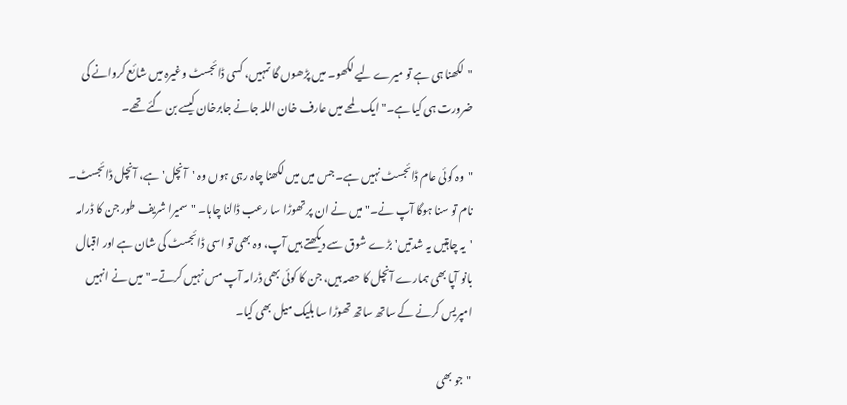"لکھنا ہی ہے تو میرے لیے لکھو۔ میں پڑھوں گا تمہیں، کسی ڈائجسٹ وغیرہ میں شائع کروانے کی ضرورت ہی کیا ہے۔" ایک لمحے میں عارف خان اللہ جانے جابرخان کیسے بن گئے تھے۔

"وہ کوئی عام ڈائجسٹ نہیں ہے۔ جس میں میں لکھنا چاہ رہی ہوں وہ 'آنچل' ہے، آنچل ڈائجسٹ۔ نام تو سنا ہوگا آپ نے۔" میں نے ان پر تھوڑا سا رعب ڈالنا چاہا۔ "سمیرا شریف طور جن کا ڈرامہ 'یہ چاہتیں یہ شدتیں' بڑے شوق سے دیکھتے ہیں آپ، وہ بھی تو اسی ڈائجسٹ کی شان ہے اور اقبال بانو آپا بھی ہمارے آنچل کا حصہ ہیں، جن کا کوئی بھی ڈرامہ آپ مس نہیں کرتے۔" میں نے انہیں امپریس کرنے کے ساتھ ساتھ تھوڑا سا بلیک میل بھی کیا۔

"جو بھی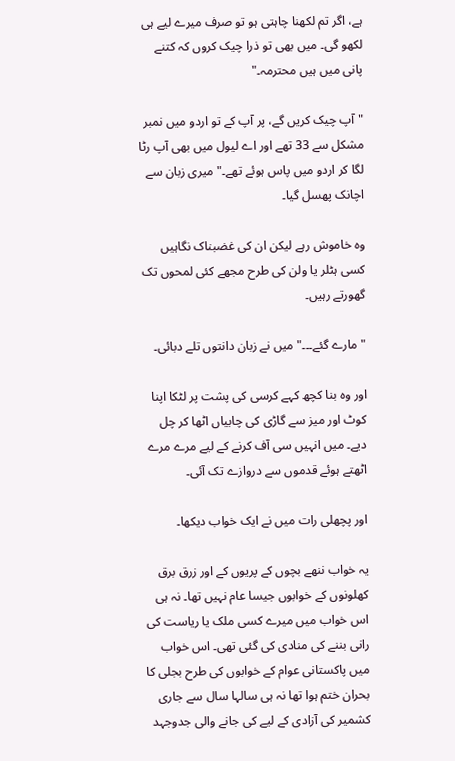ہے، اگر تم لکھنا چاہتی ہو تو صرف میرے لیے ہی لکھو گی۔ میں بھی تو ذرا چیک کروں کہ کتنے پانی میں ہیں محترمہ۔"

"آپ چیک کریں گے، پر آپ کے تو اردو میں نمبر مشکل سے 33 تھے اور اے لیول میں بھی آپ رٹا لگا کر اردو میں پاس ہوئے تھے۔" میری زبان سے اچانک پھسل گیا۔

وہ خاموش رہے لیکن ان کی غضبناک نگاہیں کسی ہٹلر یا ولن کی طرح مجھے کئی لمحوں تک گھورتے رہیں۔

"مارے گئے۔۔۔" میں نے زبان دانتوں تلے دبائی۔

اور وہ بنا کچھ کہے کرسی کی پشت پر لٹکا اپنا کوٹ اور میز سے گاڑی کی چابیاں اٹھا کر چل دیے۔ میں انہیں سی آف کرنے کے لیے مرے مرے اٹھتے ہوئے قدموں سے دروازے تک آئی۔

اور پچھلی رات میں نے ایک خواب دیکھا۔

یہ خواب ننھے بچوں کے پریوں کے اور زرق برق کھلونوں کے خوابوں جیسا عام نہیں تھا۔ نہ ہی اس خواب میں میرے کسی ملک یا ریاست کی رانی بننے کی منادی کی گئی تھی۔ اس خواب میں پاکستانی عوام کے خوابوں کی طرح بجلی کا بحران ختم ہوا تھا نہ ہی سالہا سال سے جاری کشمیر کی آزادی کے لیے کی جانے والی جدوجہد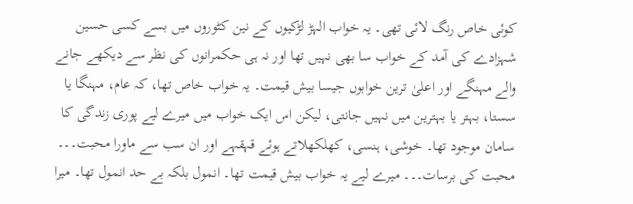کوئی خاص رنگ لائی تھی۔ یہ خواب الہڑ لڑکیوں کے نین کٹوروں میں بسے کسی حسین شہزادے کی آمد کے خواب سا بھی نہیں تھا اور نہ ہی حکمرانوں کی نظر سے دیکھے جانے والے مہنگے اور اعلیٰ ترین خوابوں جیسا بیش قیمت۔ یہ خواب خاص تھا، کہ عام، مہنگا یا سستا، بہتر یا بہترین میں نہیں جانتی، لیکن اس ایک خواب میں میرے لیے پوری زندگی کا سامان موجود تھا۔ خوشی، ہنسی، کھلکھلاتے ہوئے قہقہے اور ان سب سے ماورا محبت۔۔۔ محبت کی برسات۔۔۔ میرے لیے یہ خواب بیش قیمت تھا۔ انمول بلکہ بے حد انمول تھا۔ میرا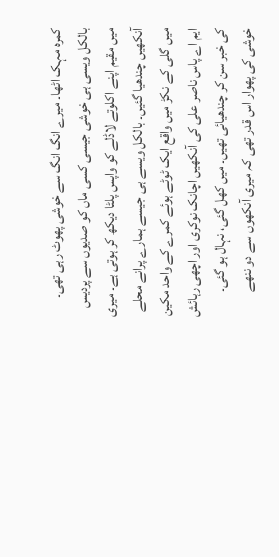کمرہ مہک اٹھا۔ میرے انگ انگ سے خوشی پھوٹ رہی تھی۔ بالکل ویسی ہی خوشی جیسی کسی ماں کو صدیوں سے پردیس میں مقیم اپنے اکلوتے لاڈلے کو واپس پلٹا دیکھ کر ہوتی ہے۔ میری آنکھیں چندھیا گئیں۔ بالکل ویسے ہی جیسے ہمارے پرانے محلے میں گلی کے نکڑ میں واقع ایک ٹوٹے ہوئے کمرے کے واحد مکین ایم اے پاس ناصر علی کی آنکھیں اچانک نوکری اور اچھی رہائش کی خبر سن کر چندھیائی تھیں۔ میں کھل گئی، نہال ہو گئی۔ خوشی کی پھوار اس قدر تھی کہ میری آنکھوں سے دو ننھے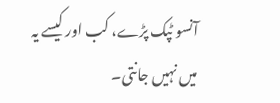آنسو ٹپک پڑے، کب اور کیسے یہ میں نہیں جانتی۔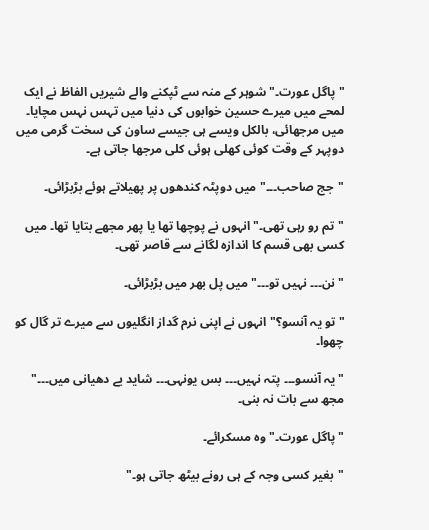"پاگل عورت۔" شوہر کے منہ سے ٹپکنے والے شیریں الفاظ نے ایک لمحے میں میرے حسین خوابوں کی دنیا میں تہس نہس مچایا۔ میں مرجھائی، بالکل ویسے ہی جیسے ساون کی سخت گرمی میں دوپہر کے وقت کوئی کھلی ہوئی کلی مرجھا جاتی ہے۔

"جج صاحب۔۔۔" میں دوپٹہ کندھوں پر پھیلاتے ہوئے بڑبڑائی۔

"تم رو رہی تھی۔" انہوں نے پوچھا تھا یا پھر مجھے بتایا تھا۔ میں کسی بھی قسم کا اندازہ لگانے سے قاصر تھی۔

"نن۔۔۔ نہیں تو۔۔۔" میں پل بھر میں بڑبڑائی۔

"تو یہ آنسو؟" انہوں نے اپنی نرم گداز انگلیوں سے میرے تر گال کو چھوا۔

"یہ آنسو۔۔۔ پتہ نہیں۔۔۔ بس یونہی۔۔۔ شاید بے دھیانی میں۔۔۔" مجھ سے بات نہ بنی۔

"پاگل عورت۔" وہ مسکرائے۔

"بغیر کسی وجہ کے ہی رونے بیٹھ جاتی ہو۔"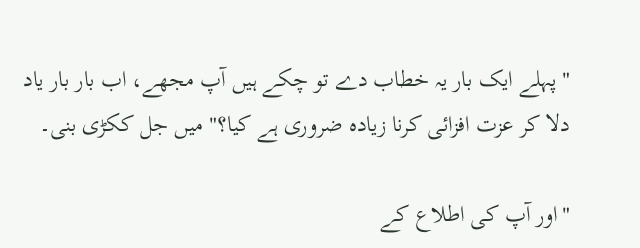"پہلے ایک بار یہ خطاب دے تو چکے ہیں آپ مجھے، اب بار بار یاد دلا کر عزت افزائی کرنا زیادہ ضروری ہے کیا؟" میں جل ککڑی بنی۔

"اور آپ کی اطلاع کے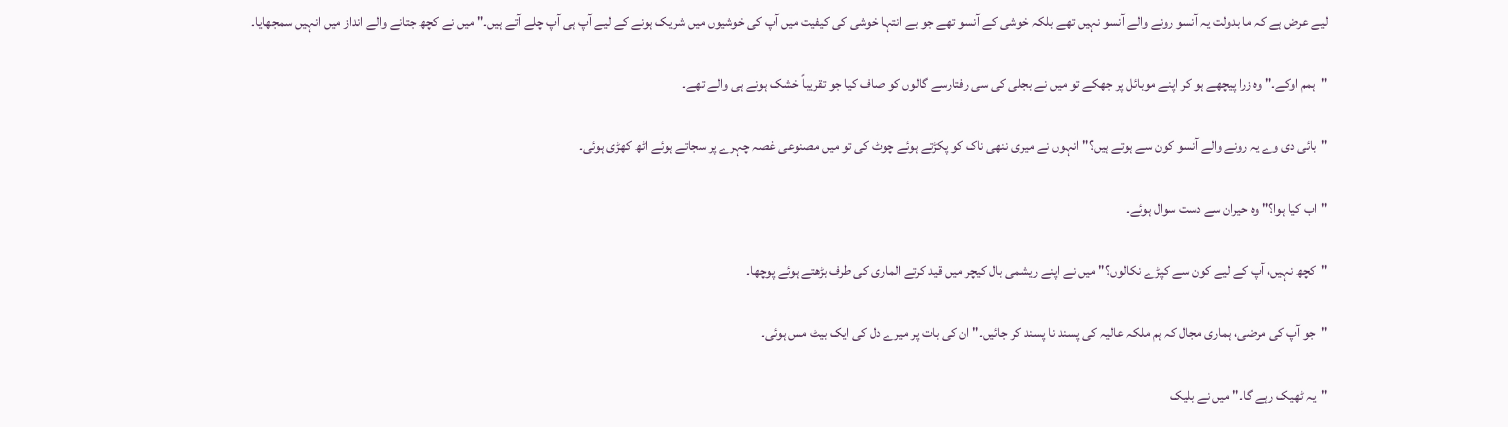لیے عرض ہے کہ ما بدولت یہ آنسو رونے والے آنسو نہیں تھے بلکہ خوشی کے آنسو تھے جو بے انتہا خوشی کی کیفیت میں آپ کی خوشیوں میں شریک ہونے کے لیے آپ ہی آپ چلے آتے ہیں۔" میں نے کچھ جتانے والے انداز میں انہیں سمجھایا۔

"ہمم اوکے۔" وہ زرا پیچھے ہو کر اپنے موبائل پر جھکے تو میں نے بجلی کی سی رفتارسے گالوں کو صاف کیا جو تقریباً خشک ہونے ہی والے تھے۔

"بائی دی وے یہ رونے والے آنسو کون سے ہوتے ہیں؟" انہوں نے میری ننھی ناک کو پکڑتے ہوئے چوٹ کی تو میں مصنوعی غصہ چہرے پر سجاتے ہوئے اٹھ کھڑی ہوئی۔

"اب کیا ہوا؟" وہ حیران سے دست سوال ہوئے۔

"کچھ نہیں، آپ کے لیے کون سے کپڑے نکالوں؟" میں نے اپنے ریشمی بال کیچر میں قید کرتے الماری کی طرف بڑھتے ہوئے پوچھا۔

"جو آپ کی مرضی، ہماری مجال کہ ہم ملکہ عالیہ کی پسند نا پسند کر جائیں۔" ان کی بات پر میرے دل کی ایک بیٹ مس ہوئی۔

"یہ ٹھیک رہے گا۔" میں نے بلیک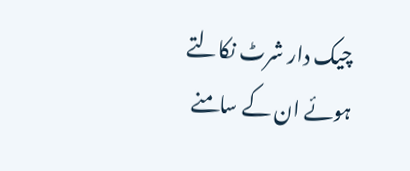چیک دار شرٹ نکالتے ہوئے ان کے سامنے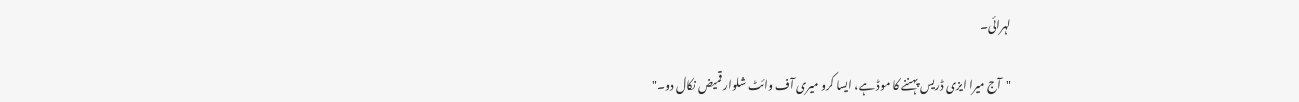لہرائی۔

"آج میرا ایزی ڈریس پہننے کا موڈ ہے، ایسا کرو میری آف وائٹ شلوار قمیض نکال دو۔"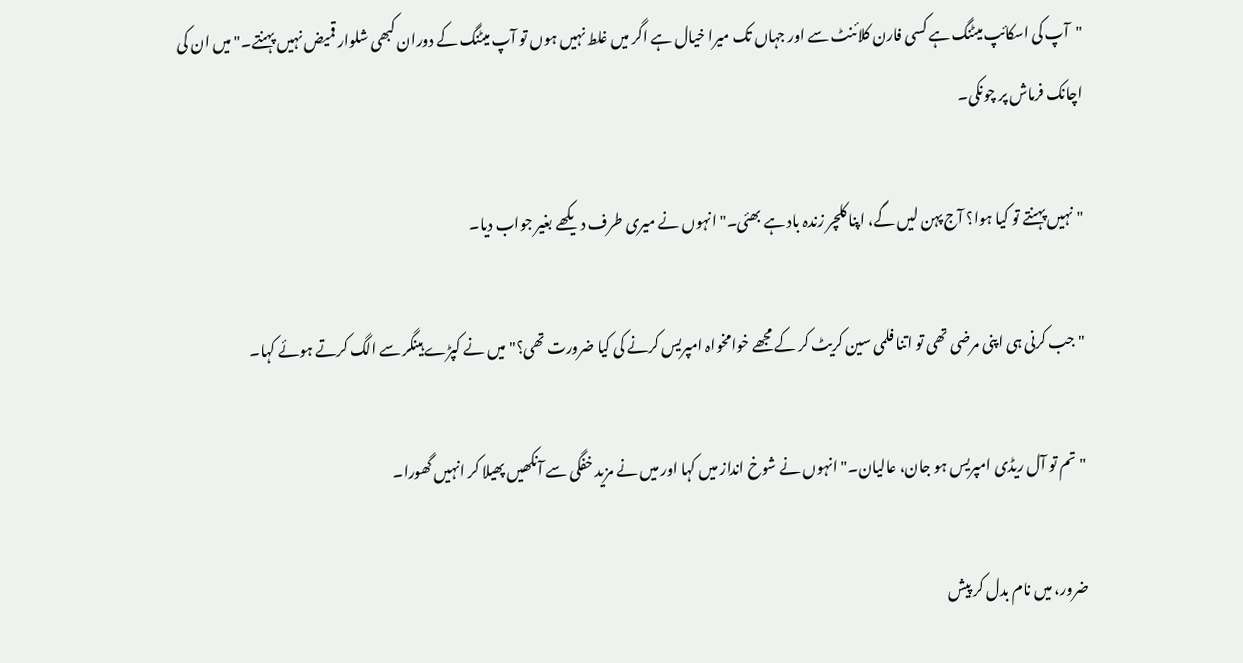"آپ کی اسکائپ میٹنگ ہے کسی فارن کلائنٹ سے اور جہاں تک میرا خیال ہے اگر میں غلط نہیں ہوں تو آپ میٹنگ کے دوران کبھی شلوار قمیض نہیں پہنتے۔" میں ان کی اچانک فرماش پر چونکی۔

"نہیں پہنتے تو کیا ہوا؟ آج پہن لیں گے، اپنا کلچر زندہ باد ہے بھئی۔" انہوں نے میری طرف دیکھے بغیر جواب دیا۔

"جب کرنی ہی اپنی مرضی تھی تو اتنا فلمی سین کریٹ کر کے مجھے خوامخواہ امپریس کرنے کی کیا ضرورت تھی؟" میں نے کپڑے ہینگر سے الگ کرتے ہوئے کہا۔

"تم تو آل ریڈی امپریس ہو جان، عالیان۔" انہوں نے شوخ انداز میں کہا اور میں نے مزید خفگی سے آنکھیں پھیلا کر انہیں گھورا۔

ضرور، میں نام بدل کر پیش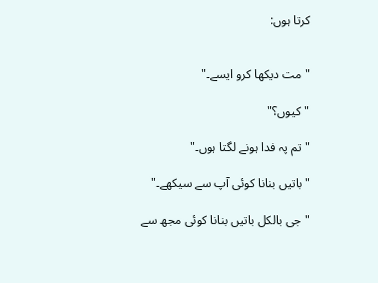کرتا ہوں:


"مت دیکھا کرو ایسے۔"

"کیوں؟"

"تم پہ فدا ہونے لگتا ہوں۔"

"باتیں بنانا کوئی آپ سے سیکھے۔"

"جی بالکل باتیں بنانا کوئی مجھ سے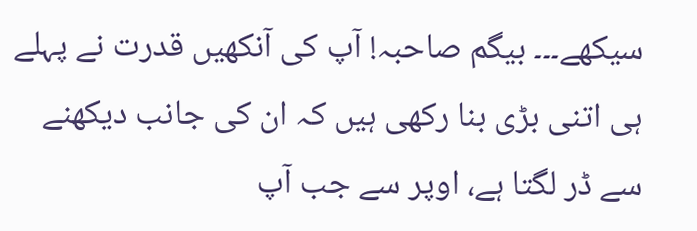سیکھے۔۔۔ بیگم صاحبہ! آپ کی آنکھیں قدرت نے پہلے ہی اتنی بڑی بنا رکھی ہیں کہ ان کی جانب دیکھنے سے ڈر لگتا ہے، اوپر سے جب آپ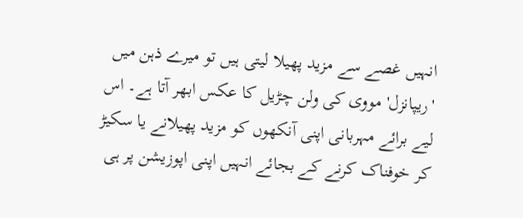انہیں غصے سے مزید پھیلا لیتی ہیں تو میرے ذہن میں 'ریپانزل' مووی کی ولن چڑیل کا عکس ابھر آتا ہے۔ اس لیے برائے مہربانی اپنی آنکھوں کو مزید پھیلانے یا سکیڑ کر خوفناک کرنے کے بجائے انہیں اپنی اپوزیشن پر ہی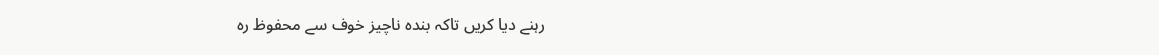رہنے دیا کریں تاکہ بندہ ناچیز خوف سے محفوظ رہ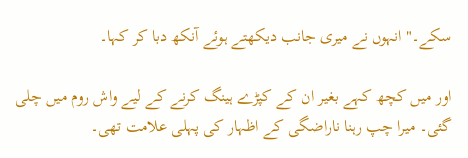سکے۔" انہوں نے میری جانب دیکھتے ہوئے آنکھ دبا کر کہا۔

اور میں کچھ کہے بغیر ان کے کپڑے ہینگ کرنے کے لیے واش روم میں چلی گئی۔ میرا چپ رہنا ناراضگی کے اظہار کی پہلی علامت تھی۔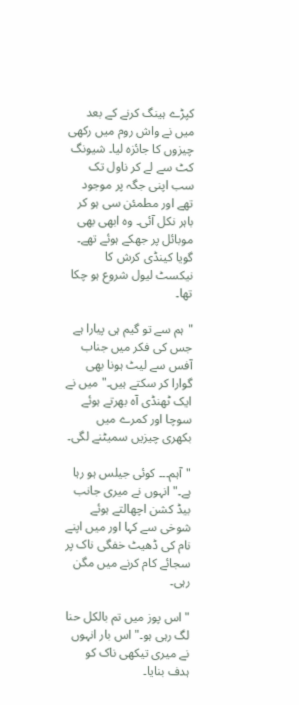کپڑے ہینگ کرنے کے بعد میں نے واش روم میں رکھی چیزوں کا جائزہ لیا۔ شیونگ کٹ سے لے کر ناول تک سب اپنی جگہ پر موجود تھے اور مطمئن سی ہو کر باہر نکل آئی۔ وہ ابھی بھی موبائل پر جھکے ہوئے تھے۔ گویا کینڈی کرش کا نیکسٹ لیول شروع ہو چکا تھا۔

"ہم سے تو گیم ہی پیارا ہے جس کی فکر میں جناب آفس سے لیٹ ہونا بھی گوارا کر سکتے ہیں۔" میں نے ایک ٹھنڈی آہ بھرتے ہوئے سوچا اور کمرے میں بکھری چیزیں سمیٹنے لگی۔

"آہم۔۔۔ کوئی جیلس ہو رہا ہے۔" انہوں نے میری جانب بیڈ کشن اچھالتے ہوئے شوخی سے کہا اور میں اپنے نام کی ڈھیٹ خفگی ناک پر سجائے کام کرنے میں مگن رہی۔

"اس پوز میں تم بالکل حنا لگ رہی ہو۔" اس بار انہوں نے میری تیکھی ناک کو ہدف بنایا۔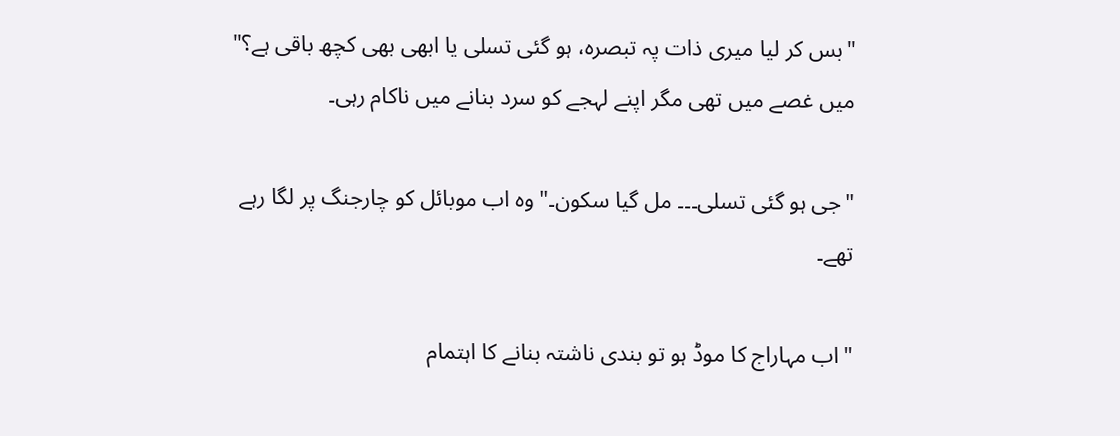"بس کر لیا میری ذات پہ تبصرہ، ہو گئی تسلی یا ابھی بھی کچھ باقی ہے؟" میں غصے میں تھی مگر اپنے لہجے کو سرد بنانے میں ناکام رہی۔

"جی ہو گئی تسلی۔۔۔ مل گیا سکون۔" وہ اب موبائل کو چارجنگ پر لگا رہے تھے۔

"اب مہاراج کا موڈ ہو تو بندی ناشتہ بنانے کا اہتمام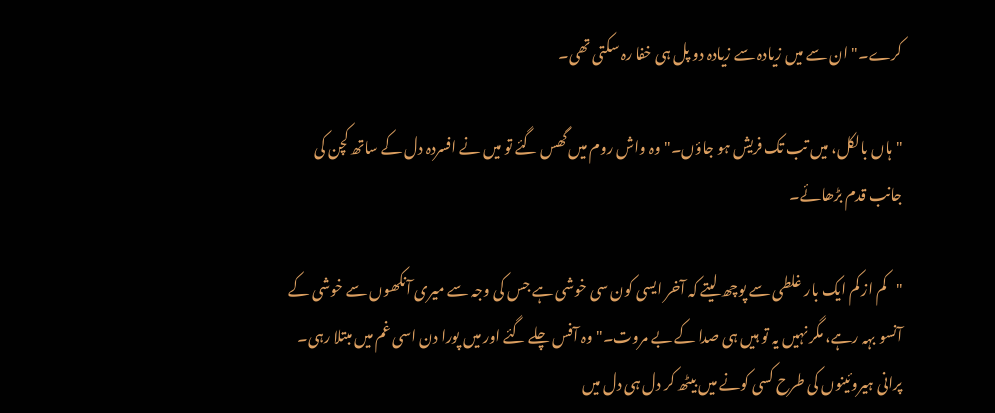کرے۔" ان سے میں زیادہ سے زیادہ دو پل ہی خفا رہ سکتی تھی۔

"ہاں بالکل، میں تب تک فریش ہو جاؤں۔" وہ واش روم میں گھس گئے تو میں نے افسردہ دل کے ساتھ کچن کی جانب قدم بڑھائے۔

"کم از کم ایک بار غلطی سے پوچھ لیتے کہ آخر ایسی کون سی خوشی ہے جس کی وجہ سے میری آنکھوں سے خوشی کے آنسو بہہ رہے، مگر نہیں یہ تو ہیں ہی صدا کے بے مروت۔" وہ آفس چلے گئے اور میں پورا دن اسی غم میں مبتلا رہی۔ پرانی ہیروئینوں کی طرح کسی کونے میں بیٹھ کر دل ہی دل میں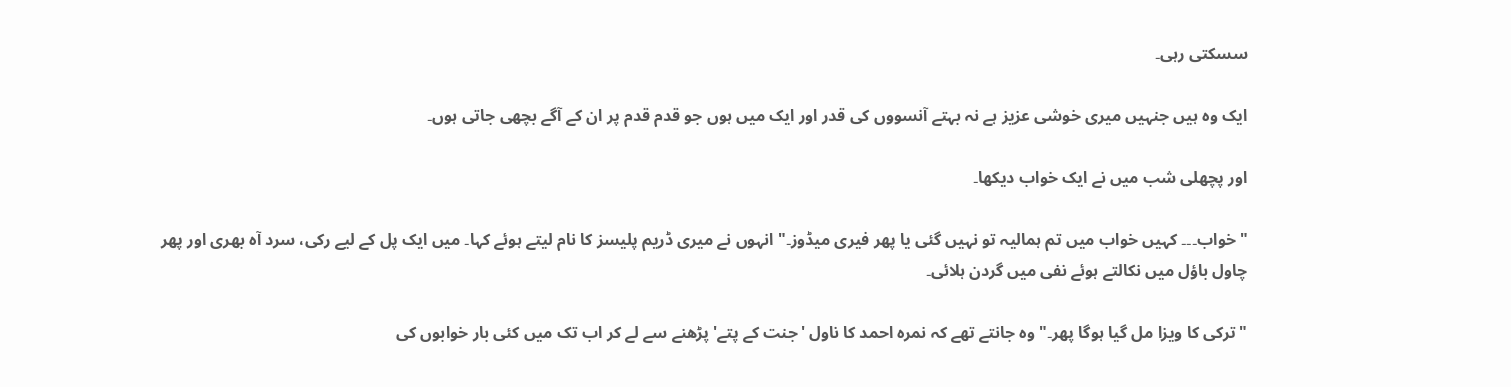سسکتی رہی۔

ایک وہ ہیں جنہیں میری خوشی عزیز ہے نہ بہتے آنسووں کی قدر اور ایک میں ہوں جو قدم قدم پر ان کے آگے بچھی جاتی ہوں۔

اور پچھلی شب میں نے ایک خواب دیکھا۔

"خواب۔۔۔ کہیں خواب میں تم ہمالیہ تو نہیں گئی یا پھر فیری میڈوز۔" انہوں نے میری ڈریم پلیسز کا نام لیتے ہوئے کہا۔ میں ایک پل کے لیے رکی، سرد آہ بھری اور پھر چاول باؤل میں نکالتے ہوئے نفی میں گردن ہلائی۔

"ترکی کا ویزا مل گیا ہوگا پھر۔" وہ جانتے تھے کہ نمرہ احمد کا ناول 'جنت کے پتے' پڑھنے سے لے کر اب تک میں کئی بار خوابوں کی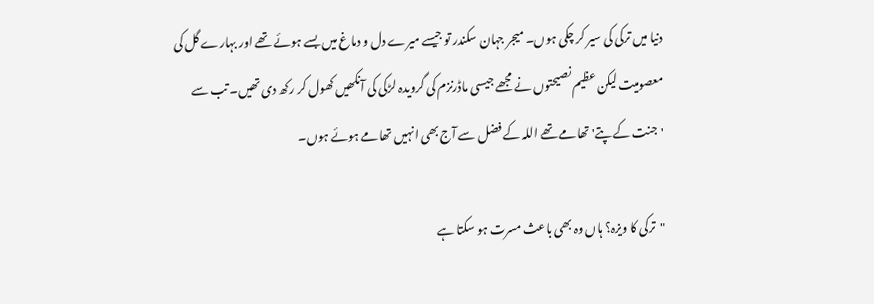دنیا میں ترکی کی سیر کر چکی ہوں۔ میجر جہان سکندر تو جیسے میرے دل و دماغ میں بسے ہوئے تھے اور بہارے گل کی معصومیت لیکن عظیم نصیحتوں نے مجھے جیسی ماڈرنزم کی گرویدہ لڑکی کی آنکھیں کھول کر رکھ دی تھیں۔ تب سے 'جنت کے پتے' تھامے تھے اللہ کے فضل سے آج بھی انہیں تھامے ہوئے ہوں۔

"ترکی کا ویزہ؟ ہاں وہ بھی باعث مسرت ہو سکتا ہے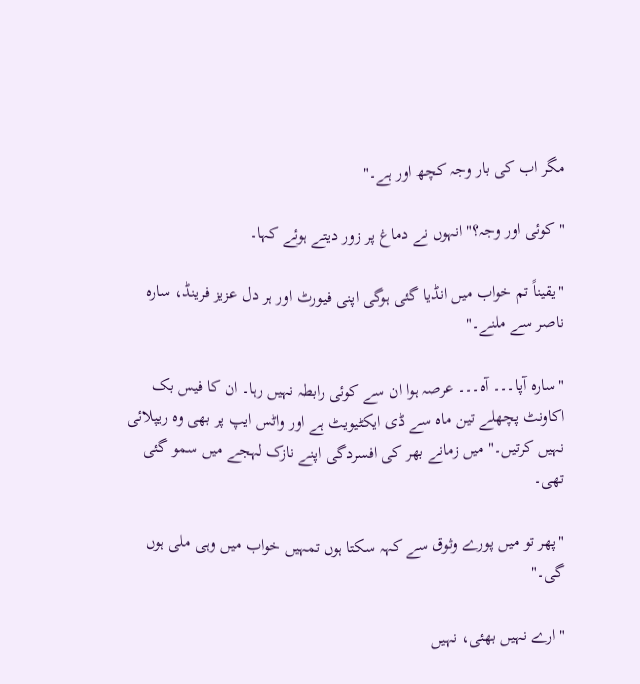مگر اب کی بار وجہ کچھ اور ہے۔"

"کوئی اور وجہ؟" انہوں نے دماغ پر زور دیتے ہوئے کہا۔

"یقیناً تم خواب میں انڈیا گئی ہوگی اپنی فیورٹ اور ہر دل عزیز فرینڈ، سارہ ناصر سے ملنے۔"

"سارہ آپا۔۔۔ آہ۔۔۔ عرصہ ہوا ان سے کوئی رابطہ نہیں رہا۔ ان کا فیس بک اکاونٹ پچھلے تین ماہ سے ڈی ایکٹیویٹ ہے اور واٹس ایپ پر بھی وہ ریپلائی نہیں کرتیں۔" میں زمانے بھر کی افسردگی اپنے نازک لہجے میں سمو گئی تھی۔

"پھر تو میں پورے وثوق سے کہہ سکتا ہوں تمہیں خواب میں وہی ملی ہوں گی۔"

"ارے نہیں بھئی، نہیں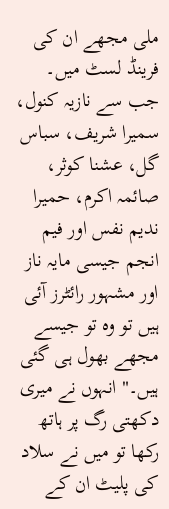ملی مجھے ان کی فرینڈ لسٹ میں۔ جب سے نازیہ کنول، سمیرا شریف، سباس گل، عشنا کوثر، صائمہ اکرم، حمیرا ندیم نفس اور فیم انجم جیسی مایہ ناز اور مشہور رائٹرز آئی ہیں تو وہ تو جیسے مجھے بھول ہی گئی ہیں۔" انہوں نے میری دکھتی رگ پر ہاتھ رکھا تو میں نے سلاد کی پلیٹ ان کے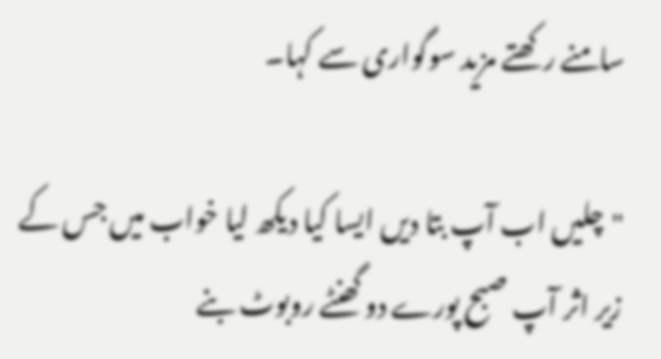سامنے رکھتے مزید سوگواری سے کہا۔

"چلیں اب آپ بتا دیں ایسا کیا دیکھ لیا خواب میں جس کے زیر اثر آپ صبح پورے دو گھنٹے روبوٹ بنے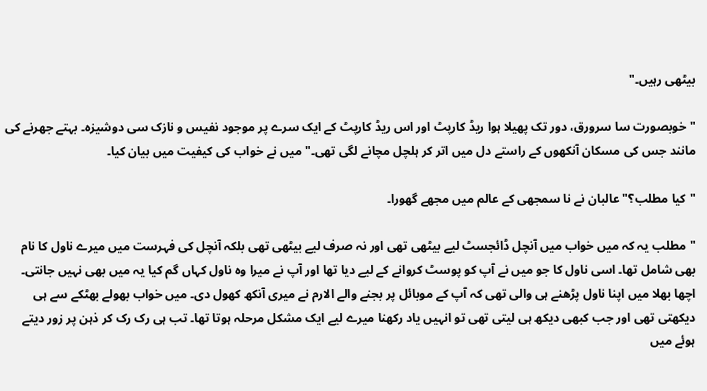بیٹھی رہیں۔"

"خوبصورت سا سرورق، دور تک پھیلا ہوا ریڈ کارپٹ اور اس ریڈ کارپٹ کے ایک سرے پر موجود نفیس و نازک سی دوشیزہ۔ بہتے جھرنے کی مانند جس کی مسکان آنکھوں کے راستے دل میں اتر کر ہلچل مچانے لگی تھی۔" میں نے خواب کی کیفیت میں بیان کیا۔

"کیا مطلب؟" عالبان نے نا سمجھی کے عالم میں مجھے گھورا۔

"مطلب یہ کہ میں خواب میں آنچل ڈائجسٹ لیے بیٹھی تھی اور نہ صرف لیے بیٹھی تھی بلکہ آنچل کی فہرست میں میرے ناول کا نام بھی شامل تھا۔ اسی ناول کا جو میں نے آپ کو پوسٹ کروانے کے لیے دیا تھا اور آپ نے میرا وہ ناول کہاں گم کیا یہ میں بھی نہیں جانتی۔ اچھا بھلا میں اپنا ناول پڑھنے ہی والی تھی کہ آپ کے موبائل پر بجنے والے الارم نے میری آنکھ کھول دی۔ میں خواب بھولے بھٹکے سے ہی دیکھتی تھی اور جب کبھی دیکھ ہی لیتی تھی تو انہیں یاد رکھنا میرے لیے ایک مشکل مرحلہ ہوتا تھا۔ تب ہی رک رک کر ذہن پر زور دیتے ہوئے میں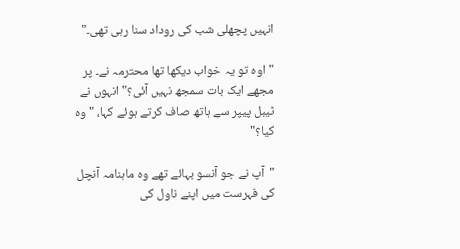انہیں پچھلی شب کی روداد سنا رہی تھی۔"

"اوہ تو یہ خواب دیکھا تھا محترمہ نے۔ پر مجھے ایک بات سمجھ نہیں آئی؟" انہوں نے ٹیبل پیپر سے ہاتھ صاف کرتے ہوئے کہا، "وہ کیا؟"

"آپ نے جو آنسو بہائے تھے وہ ماہنامہ آنچل کی فہرست میں اپنے ناول کی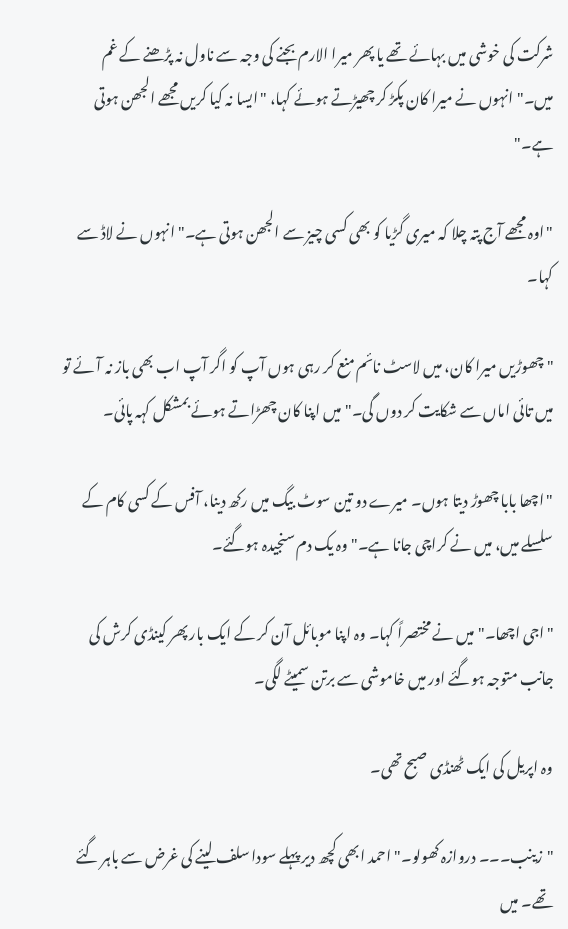شرکت کی خوشی میں بہائے تھے یا پھر میرا الارم بجنے کی وجہ سے ناول نہ پڑھنے کے غم میں۔" انہوں نے میرا کان پکڑ کر چھیڑتے ہوئے کہا، "ایسا نہ کیا کریں مجھے الجھن ہوتی ہے۔"

"اوہ مجھے آج پتہ چلا کہ میری گڑیا کو بھی کسی چیز سے الجھن ہوتی ہے۔" انہوں نے لاڈ سے کہا۔

"چھوڑیں میرا کان، میں لاسٹ نائم منع کر رہی ہوں آپ کو اگر آپ اب بھی باز نہ آئے تو میں تائی اماں سے شکایت کر دوں گی۔" میں اپنا کان چھڑاتے ہوئے بمشکل کہہ پائی۔

"اچھا بابا چھوڑ دیتا ہوں۔ میرے دو تین سوٹ بیگ میں رکھ دینا، آفس کے کسی کام کے سلسلے میں، میں نے کراچی جانا ہے۔" وہ یک دم سنجیدہ ہوگئے۔

"اجی اچھا۔" میں نے مختصراً کہا۔ وہ اپنا موبائل آن کر کے ایک بار پھر کینڈی کرش کی جانب متوجہ ہوگئے اور میں خاموشی سے برتن سمیٹے لگی۔

وہ اپریل کی ایک ٹھنڈی صبح تھی۔

"زینب۔۔۔ دروازہ کھولو۔" احمد ابھی کچھ دیر پہلے سودا سلف لینے کی غرض سے باہر گئے تھے۔ میں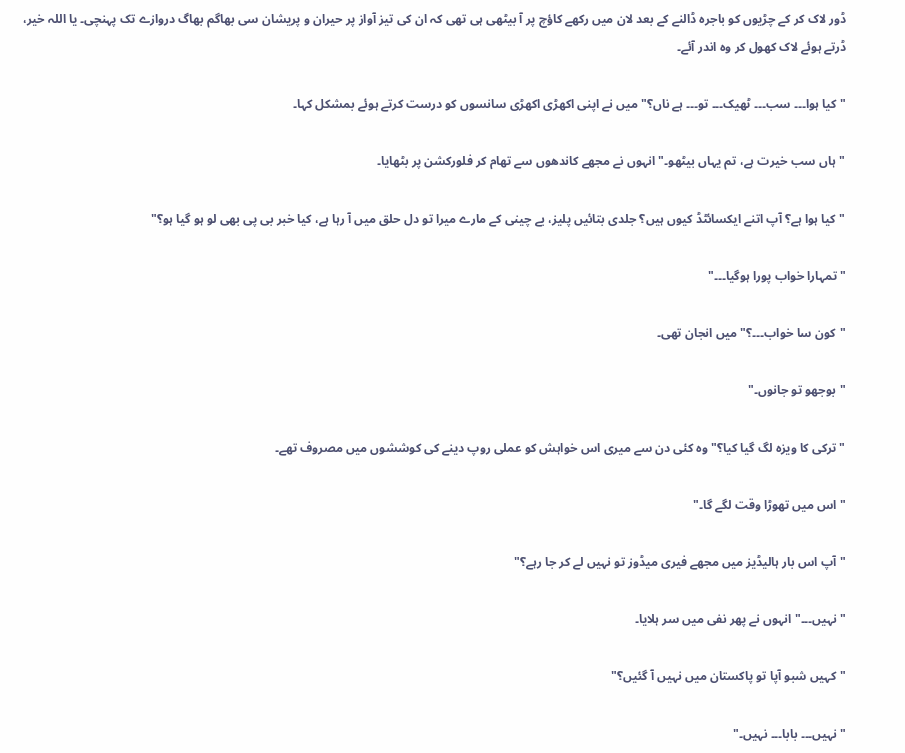ڈور لاک کر کے چڑیوں کو باجرہ ڈالنے کے بعد لان میں رکھے کاؤچ پر آ بیٹھی ہی تھی کہ ان کی تیز آواز پر حیران و پریشان سی بھاگم بھاگ دروازے تک پہنچی۔ یا اللہ خیر، ڈرتے ہوئے لاک کھول کر وہ اندر آئے۔

"کیا ہوا۔۔۔ سب۔۔۔ ٹھیک۔۔۔ تو۔۔۔ ہے ناں؟" میں نے اپنی اکھڑی اکھڑی سانسوں کو درست کرتے ہوئے بمشکل کہا۔

"ہاں سب خیرت ہے، تم یہاں بیٹھو۔" انہوں نے مجھے کاندھوں سے تھام کر فلورکشن پر بٹھایا۔

"کیا ہوا ہے؟ آپ اتنے ایکسائٹڈ کیوں ہیں؟ جلدی بتائیں پلیز، بے چینی کے مارے میرا تو دل حلق میں آ رہا ہے، کیا خبر بی پی بھی لو ہو گیا ہو؟"

"تمہارا خواب پورا ہوگیا۔۔۔"

"کون سا خواب۔۔۔؟" میں انجان تھی۔

"بوجھو تو جانوں۔"

"ترکی کا ویزہ لگ گیا کیا؟" وہ کئی دن سے میری اس خواہش کو عملی روپ دینے کی کوششوں میں مصروف تھے۔

"اس میں تھوڑا وقت لگے گا۔"

"آپ اس بار ہالیڈیز میں مجھے فیری میڈوز تو نہیں لے کر جا رہے؟"

"نہیں۔۔۔" انہوں نے پھر نفی میں سر ہلایا۔

"کہیں شبو آپا تو پاکستان میں نہیں آ گئیں؟"

"نہیں۔۔۔ بابا۔۔۔ نہیں۔"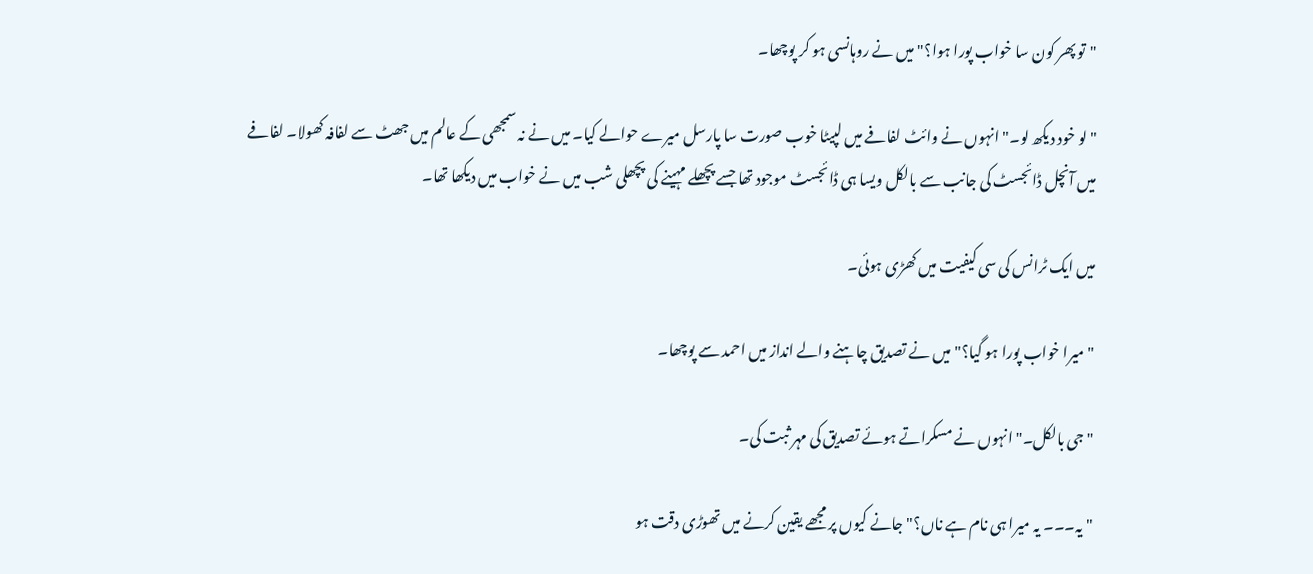"تو پھر کون سا خواب پورا ہوا؟" میں نے روہانسی ہو کر پوچھا۔

"لو خود دیکھ لو۔" انہوں نے وائٹ لفافے میں لپیٹا خوب صورت سا پارسل میرے حوالے کیا۔ میں نے نہ سمجھی کے عالم میں جھٹ سے لفافہ کھولا۔ لفافے میں آنچل ڈائجسٹ کی جانب سے بالکل ویسا ہی ڈائجسٹ موجود تھا جسے پچھلے مہینے کی پچھلی شب میں نے خواب میں دیکھا تھا۔

میں ایک ٹرانس کی سی کیفیت میں کھڑی ہوئی۔

"میرا خواب پورا ہو گیا؟" میں نے تصدیق چاہنے والے انداز میں احمد سے پوچھا۔

"جی بالکل۔" انہوں نے مسکراتے ہوئے تصدیق کی مہر ثبت کی۔

"یہ۔۔۔ یہ میرا ہی نام ہے ناں؟" جانے کیوں پر مجھے یقین کرنے میں تھوڑی دقت ہو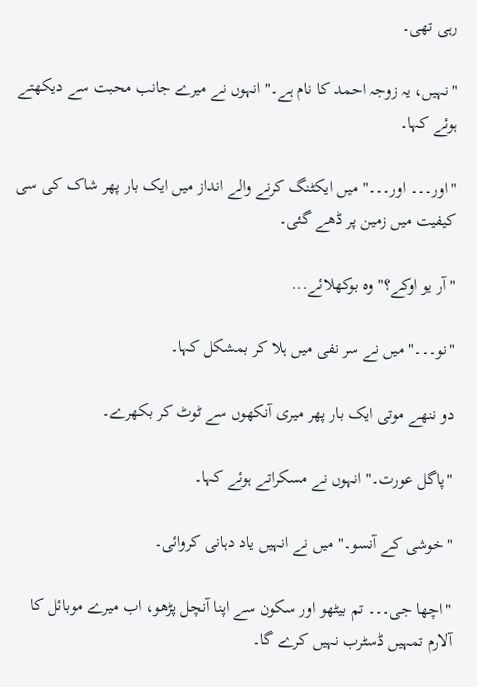رہی تھی۔

"نہیں، یہ زوجہ احمد کا نام ہے۔" انہوں نے میرے جانب محبت سے دیکھتے ہوئے کہا۔

"اور۔۔۔ اور۔۔۔" میں ایکٹنگ کرنے والے انداز میں ایک بار پھر شاک کی سی کیفیت میں زمین پر ڈھے گئی۔

"آر یو اوکے؟" وہ بوکھلائے...

"نو۔۔۔" میں نے سر نفی میں ہلا کر بمشکل کہا۔

دو ننھے موتی ایک بار پھر میری آنکھوں سے ٹوٹ کر بکھرے۔

"پاگل عورت۔" انہوں نے مسکراتے ہوئے کہا۔

"خوشی کے آنسو۔" میں نے انہیں یاد دہانی کروائی۔

"اچھا جی۔۔۔ تم بیٹھو اور سکون سے اپنا آنچل پڑھو، اب میرے موبائل کا آلارم تمہیں ڈسٹرب نہیں کرے گا۔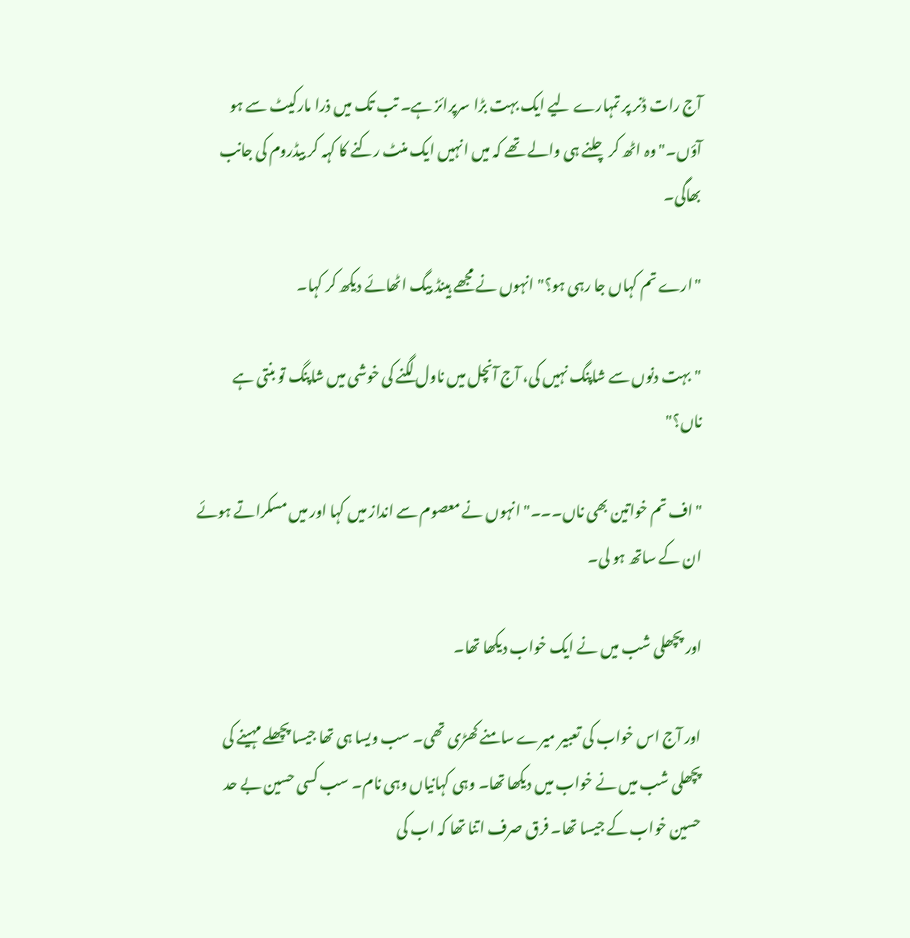آج رات ڈنر پر تمہارے لیے ایک بہت بڑا سرپرائز ہے۔ تب تک میں ذرا مارکیٹ سے ہو آؤں۔" وہ اٹھ کر چلنے ہی والے تھے کہ میں انہیں ایک منٹ رکنے کا کہہ کر بیڈروم کی جانب بھاگی۔

"ارے تم کہاں جا رہی ہو؟" انہوں نے مجھے ہینڈ بیگ اٹھائے دیکھ کر کہا۔

"بہت دنوں سے شاپنگ نہیں کی، آج آنچل میں ناول لگنے کی خوشی میں شاپنگ تو بنتی ہے ناں؟"

"اف تم خواتین بھی ناں۔۔۔" انہوں نے معصوم سے انداز میں کہا اور میں مسکراتے ہوئے ان کے ساتھ ہو لی۔

اور پچھلی شب میں نے ایک خواب دیکھا تھا۔

اور آج اس خواب کی تعبیر میرے سامنے کھڑی تھی۔ سب ویسا ہی تھا جیسا پچھلے مہینے کی پچھلی شب میں نے خواب میں دیکھا تھا۔ وہی کہانیاں وہی نام۔ سب کسی حسین بے حد حسین خواب کے جیسا تھا۔ فرق صرف اتنا تھا کہ اب کی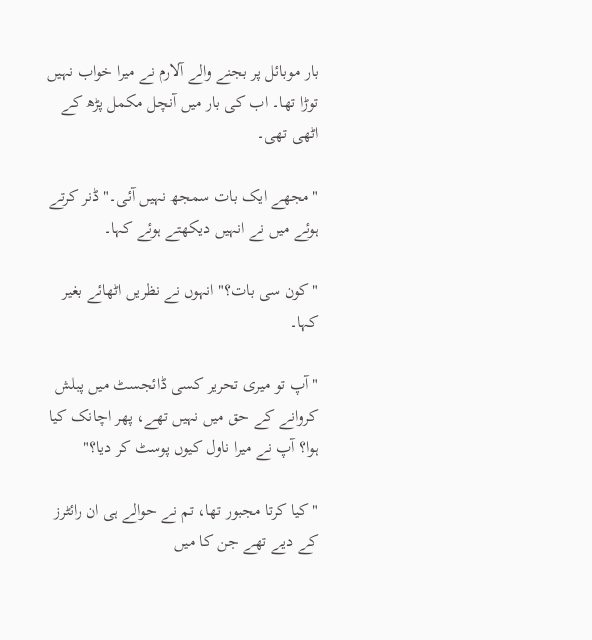بار موبائل پر بجنے والے آلارم نے میرا خواب نہیں توڑا تھا۔ اب کی بار میں آنچل مکمل پڑھ کے اٹھی تھی۔

"مجھے ایک بات سمجھ نہیں آئی۔" ڈنر کرتے ہوئے میں نے انہیں دیکھتے ہوئے کہا۔

"کون سی بات؟" انہوں نے نظریں اٹھائے بغیر کہا۔

"آپ تو میری تحریر کسی ڈائجسٹ میں پبلش کروانے کے حق میں نہیں تھے، پھر اچانک کیا ہوا؟ آپ نے میرا ناول کیوں پوسٹ کر دیا؟"

"کیا کرتا مجبور تھا، تم نے حوالے ہی ان رائٹرز کے دیے تھے جن کا میں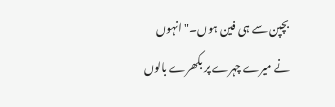بچپن سے ہی فین ہوں۔" انہوں نے میرے چہرے پر بکھرے بالوں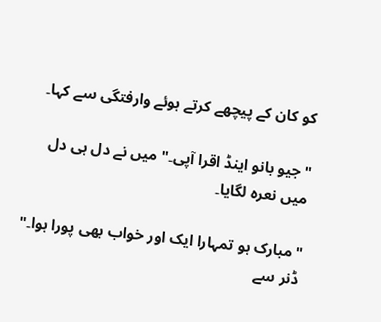کو کان کے پیچھے کرتے ہوئے وارفتگی سے کہا۔

"جیو بانو اینڈ اقرا آپی۔" میں نے دل ہی دل میں نعرہ لگایا۔

"مبارک ہو تمہارا ایک اور خواب بھی پورا ہوا۔" ڈنر سے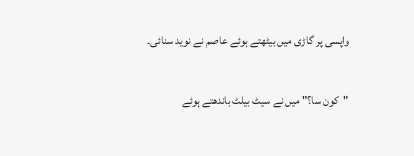واپسی پر گاڑی میں بیٹھتے ہوئے عاصم نے نوید سنائی۔

"کون سا؟" میں نے سیٹ بیلٹ باندھتے ہوئے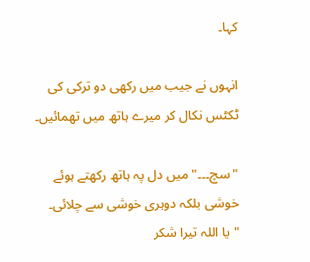کہا۔

انہوں نے جیب میں رکھی دو ترکی کی ٹکٹس نکال کر میرے ہاتھ میں تھمائیں۔

"سچ۔۔۔" میں دل پہ ہاتھ رکھتے ہوئے خوشی بلکہ دوہری خوشی سے چلائی۔ "یا اللہ تیرا شکر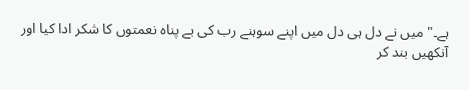ہے۔" میں نے دل ہی دل میں اپنے سوہنے رب کی بے پناہ نعمتوں کا شکر ادا کیا اور آنکھیں بند کر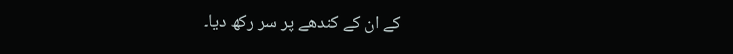کے ان کے کندھے پر سر رکھ دیا۔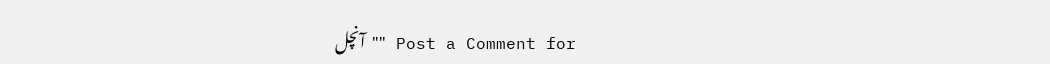Post a Comment for ""آنچل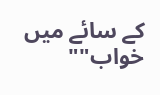کے سائے میں خواب""